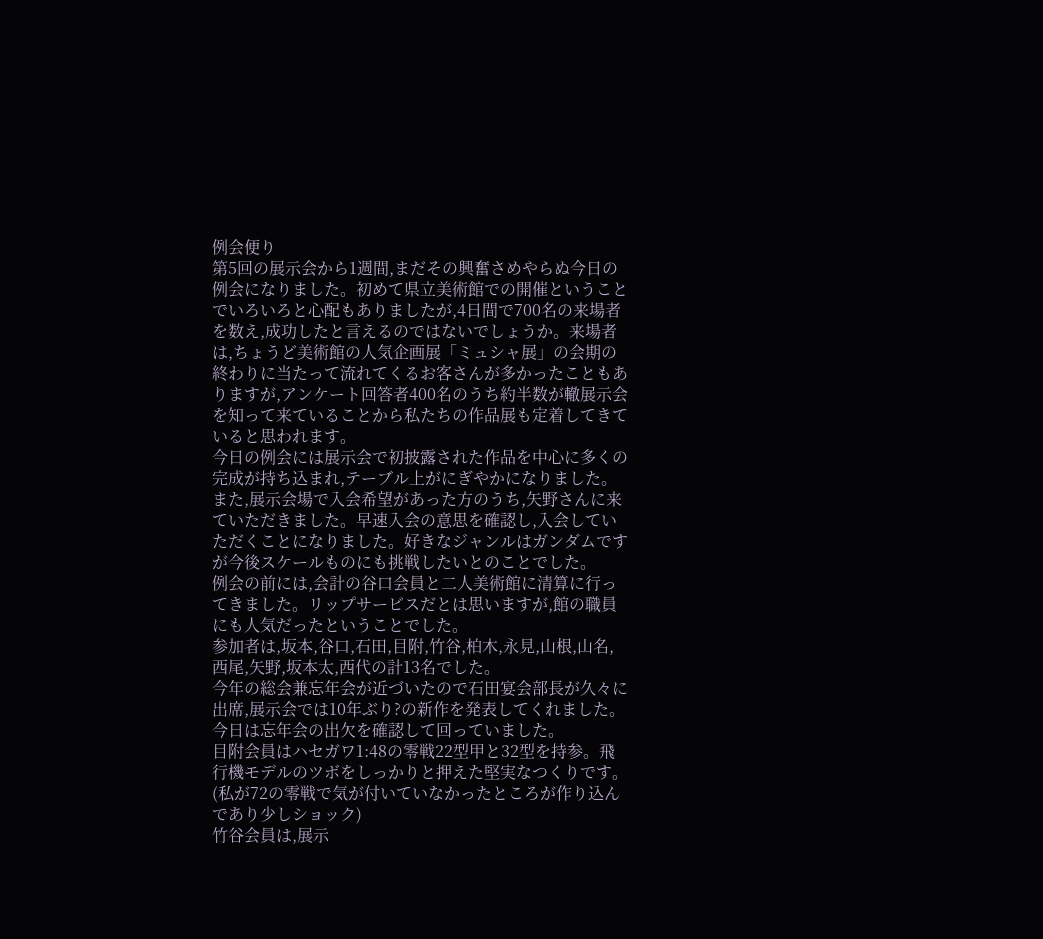例会便り
第5回の展示会から1週間,まだその興奮さめやらぬ今日の例会になりました。初めて県立美術館での開催ということでいろいろと心配もありましたが,4日間で700名の来場者を数え,成功したと言えるのではないでしょうか。来場者は,ちょうど美術館の人気企画展「ミュシャ展」の会期の終わりに当たって流れてくるお客さんが多かったこともありますが,アンケート回答者400名のうち約半数が轍展示会を知って来ていることから私たちの作品展も定着してきていると思われます。
今日の例会には展示会で初披露された作品を中心に多くの完成が持ち込まれ,テーブル上がにぎやかになりました。また,展示会場で入会希望があった方のうち,矢野さんに来ていただきました。早速入会の意思を確認し,入会していただくことになりました。好きなジャンルはガンダムですが今後スケールものにも挑戦したいとのことでした。
例会の前には,会計の谷口会員と二人美術館に清算に行ってきました。リップサービスだとは思いますが,館の職員にも人気だったということでした。
参加者は,坂本,谷口,石田,目附,竹谷,柏木,永見,山根,山名,西尾,矢野,坂本太,西代の計13名でした。
今年の総会兼忘年会が近づいたので石田宴会部長が久々に出席,展示会では10年ぶり?の新作を発表してくれました。今日は忘年会の出欠を確認して回っていました。
目附会員はハセガワ1:48の零戦22型甲と32型を持参。飛行機モデルのツボをしっかりと押えた堅実なつくりです。(私が72の零戦で気が付いていなかったところが作り込んであり少しショック)
竹谷会員は,展示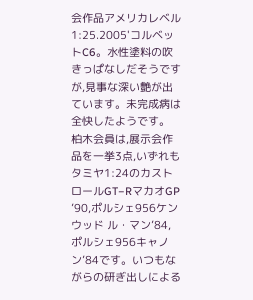会作品アメリカレベル1:25.2005'コルベットC6。水性塗料の吹きっぱなしだそうですが,見事な深い艶が出ています。未完成病は全快したようです。
柏木会員は,展示会作品を一挙3点,いずれもタミヤ1:24のカストロールGT−RマカオGP ’90,ポルシェ956ケンウッド ル・マン’84,ポルシェ956キャノン’84です。いつもながらの研ぎ出しによる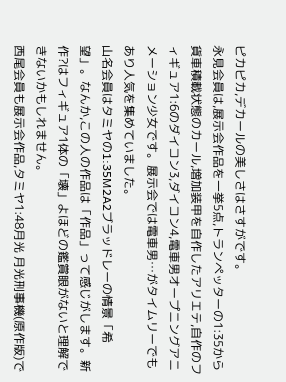ピカピカ,デカールの美しさはさすがです。
永見会員は,展示会作品を一挙5点,トランペッターの1:35から貨車積載状態のカール,増加装甲を自作したアリエテ,自作のフィギュア1:6のダイコン3,ダイコン4,電車男オープニングアニメーション少女です。展示会では電車男…がタイムリーでもあり人気を集めていました。
山名会員はタミヤの1:35M2A2ブラッドレーの情景「希望」。なんか,この人の作品は「作品」って感じがします。新作?はフィギュア1体の「壊」よほどの鑑賞眼がないと理解できないかもしれません。
西尾会員も展示会作品,タミヤ1:48月光 月光刑事機(原作版)で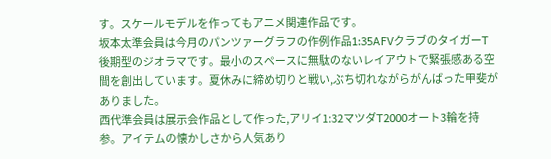す。スケールモデルを作ってもアニメ関連作品です。
坂本太準会員は今月のパンツァーグラフの作例作品1:35AFVクラブのタイガーT後期型のジオラマです。最小のスペースに無駄のないレイアウトで緊張感ある空間を創出しています。夏休みに締め切りと戦い,ぶち切れながらがんばった甲斐がありました。
西代準会員は展示会作品として作った,アリイ1:32マツダT2000オート3輪を持参。アイテムの懐かしさから人気あり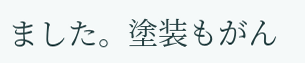ました。塗装もがん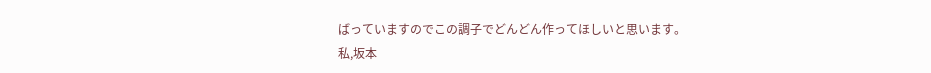ばっていますのでこの調子でどんどん作ってほしいと思います。
私,坂本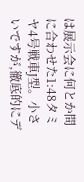は展示会に何とか間に合わせた1:48タミヤ4号戦車J型。小さいですが,徹底的にデ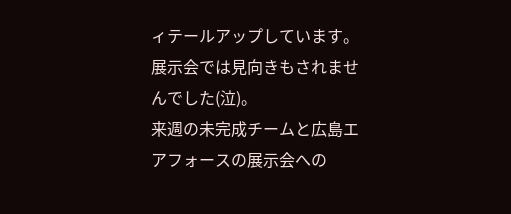ィテールアップしています。展示会では見向きもされませんでした(泣)。
来週の未完成チームと広島エアフォースの展示会への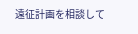遠征計画を相談して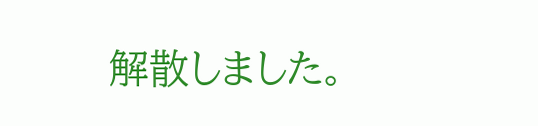解散しました。